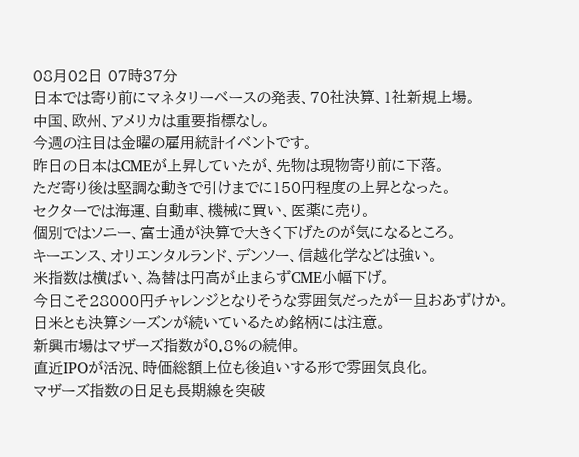08月02日 07時37分
日本では寄り前にマネタリーベースの発表、70社決算、1社新規上場。
中国、欧州、アメリカは重要指標なし。
今週の注目は金曜の雇用統計イベントです。
昨日の日本はCMEが上昇していたが、先物は現物寄り前に下落。
ただ寄り後は堅調な動きで引けまでに150円程度の上昇となった。
セクターでは海運、自動車、機械に買い、医薬に売り。
個別ではソニー、富士通が決算で大きく下げたのが気になるところ。
キーエンス、オリエンタルランド、デンソー、信越化学などは強い。
米指数は横ばい、為替は円高が止まらずCME小幅下げ。
今日こそ28000円チャレンジとなりそうな雰囲気だったが一旦おあずけか。
日米とも決算シーズンが続いているため銘柄には注意。
新興市場はマザーズ指数が0.8%の続伸。
直近IPOが活況、時価総額上位も後追いする形で雰囲気良化。
マザーズ指数の日足も長期線を突破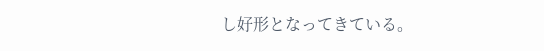し好形となってきている。